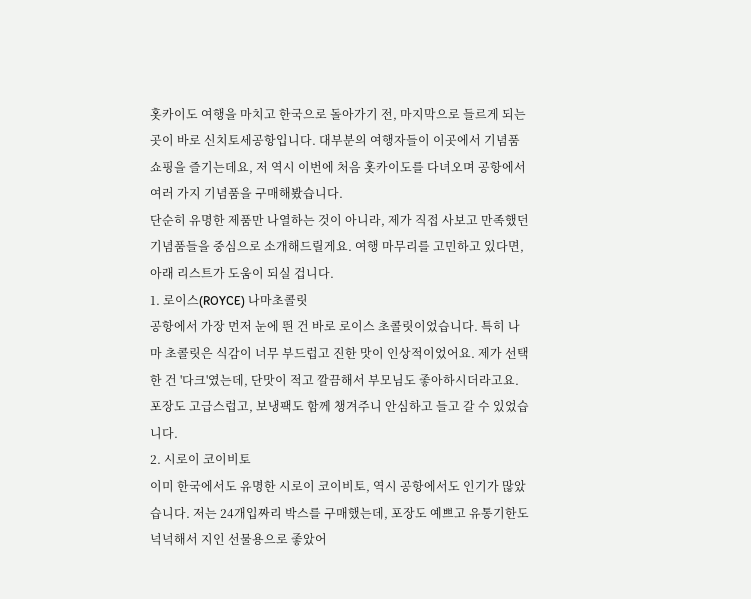홋카이도 여행을 마치고 한국으로 돌아가기 전, 마지막으로 들르게 되는 곳이 바로 신치토세공항입니다. 대부분의 여행자들이 이곳에서 기념품 쇼핑을 즐기는데요, 저 역시 이번에 처음 홋카이도를 다녀오며 공항에서 여러 가지 기념품을 구매해봤습니다.
단순히 유명한 제품만 나열하는 것이 아니라, 제가 직접 사보고 만족했던 기념품들을 중심으로 소개해드릴게요. 여행 마무리를 고민하고 있다면, 아래 리스트가 도움이 되실 겁니다.
1. 로이스(ROYCE) 나마초콜릿
공항에서 가장 먼저 눈에 띈 건 바로 로이스 초콜릿이었습니다. 특히 나마 초콜릿은 식감이 너무 부드럽고 진한 맛이 인상적이었어요. 제가 선택한 건 '다크'였는데, 단맛이 적고 깔끔해서 부모님도 좋아하시더라고요. 포장도 고급스럽고, 보냉팩도 함께 챙겨주니 안심하고 들고 갈 수 있었습니다.
2. 시로이 코이비토
이미 한국에서도 유명한 시로이 코이비토, 역시 공항에서도 인기가 많았습니다. 저는 24개입짜리 박스를 구매했는데, 포장도 예쁘고 유통기한도 넉넉해서 지인 선물용으로 좋았어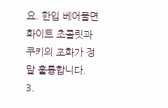요. 한입 베어물면 화이트 초콜릿과 쿠키의 조화가 정말 훌륭합니다.
3.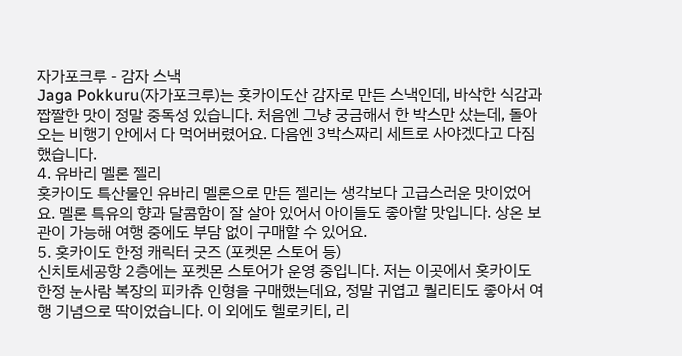자가포크루 - 감자 스낵
Jaga Pokkuru(자가포크루)는 홋카이도산 감자로 만든 스낵인데, 바삭한 식감과 짭짤한 맛이 정말 중독성 있습니다. 처음엔 그냥 궁금해서 한 박스만 샀는데, 돌아오는 비행기 안에서 다 먹어버렸어요. 다음엔 3박스짜리 세트로 사야겠다고 다짐했습니다.
4. 유바리 멜론 젤리
홋카이도 특산물인 유바리 멜론으로 만든 젤리는 생각보다 고급스러운 맛이었어요. 멜론 특유의 향과 달콤함이 잘 살아 있어서 아이들도 좋아할 맛입니다. 상온 보관이 가능해 여행 중에도 부담 없이 구매할 수 있어요.
5. 홋카이도 한정 캐릭터 굿즈 (포켓몬 스토어 등)
신치토세공항 2층에는 포켓몬 스토어가 운영 중입니다. 저는 이곳에서 홋카이도 한정 눈사람 복장의 피카츄 인형을 구매했는데요, 정말 귀엽고 퀄리티도 좋아서 여행 기념으로 딱이었습니다. 이 외에도 헬로키티, 리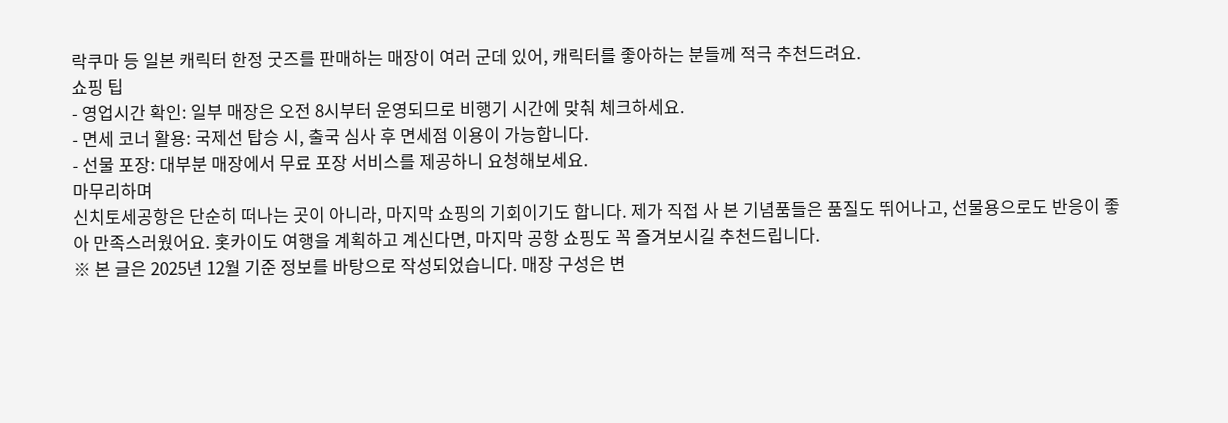락쿠마 등 일본 캐릭터 한정 굿즈를 판매하는 매장이 여러 군데 있어, 캐릭터를 좋아하는 분들께 적극 추천드려요.
쇼핑 팁
- 영업시간 확인: 일부 매장은 오전 8시부터 운영되므로 비행기 시간에 맞춰 체크하세요.
- 면세 코너 활용: 국제선 탑승 시, 출국 심사 후 면세점 이용이 가능합니다.
- 선물 포장: 대부분 매장에서 무료 포장 서비스를 제공하니 요청해보세요.
마무리하며
신치토세공항은 단순히 떠나는 곳이 아니라, 마지막 쇼핑의 기회이기도 합니다. 제가 직접 사 본 기념품들은 품질도 뛰어나고, 선물용으로도 반응이 좋아 만족스러웠어요. 홋카이도 여행을 계획하고 계신다면, 마지막 공항 쇼핑도 꼭 즐겨보시길 추천드립니다.
※ 본 글은 2025년 12월 기준 정보를 바탕으로 작성되었습니다. 매장 구성은 변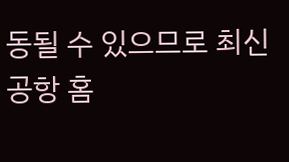동될 수 있으므로 최신 공항 홈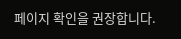페이지 확인을 권장합니다.